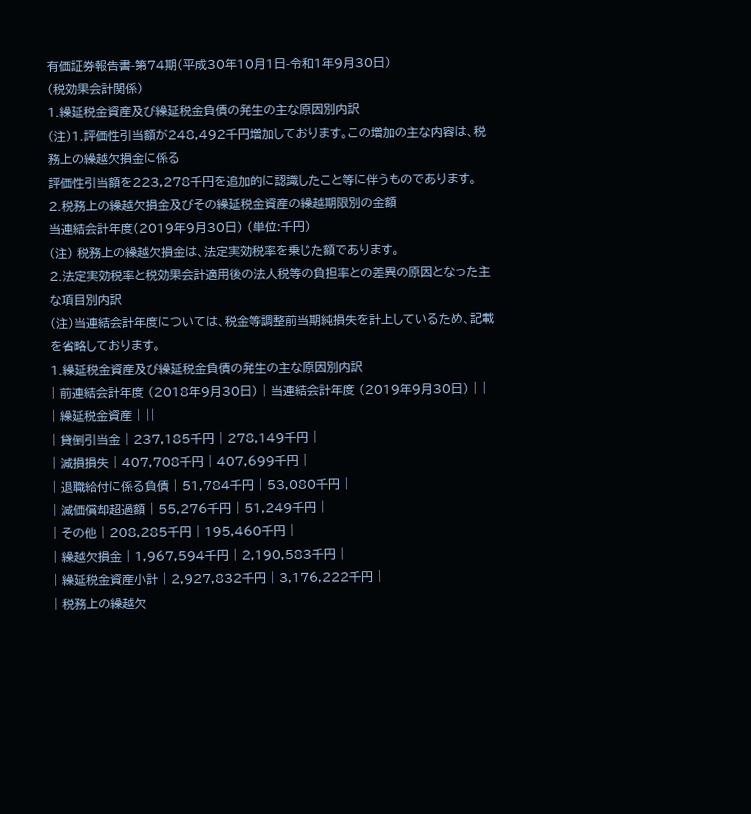有価証券報告書-第74期(平成30年10月1日-令和1年9月30日)
(税効果会計関係)
1.繰延税金資産及び繰延税金負債の発生の主な原因別内訳
(注)1.評価性引当額が248,492千円増加しております。この増加の主な内容は、税務上の繰越欠損金に係る
評価性引当額を223,278千円を追加的に認識したこと等に伴うものであります。
2.税務上の繰越欠損金及びその繰延税金資産の繰越期限別の金額
当連結会計年度(2019年9月30日) (単位:千円)
(注) 税務上の繰越欠損金は、法定実効税率を乗じた額であります。
2.法定実効税率と税効果会計適用後の法人税等の負担率との差異の原因となった主な項目別内訳
(注)当連結会計年度については、税金等調整前当期純損失を計上しているため、記載を省略しております。
1.繰延税金資産及び繰延税金負債の発生の主な原因別内訳
| 前連結会計年度 (2018年9月30日) | 当連結会計年度 (2019年9月30日) | |
| 繰延税金資産 | ||
| 貸倒引当金 | 237,185千円 | 278,149千円 |
| 減損損失 | 407,708千円 | 407,699千円 |
| 退職給付に係る負債 | 51,784千円 | 53,080千円 |
| 減価償却超過額 | 55,276千円 | 51,249千円 |
| その他 | 208,285千円 | 195,460千円 |
| 繰越欠損金 | 1,967,594千円 | 2,190,583千円 |
| 繰延税金資産小計 | 2,927,832千円 | 3,176,222千円 |
| 税務上の繰越欠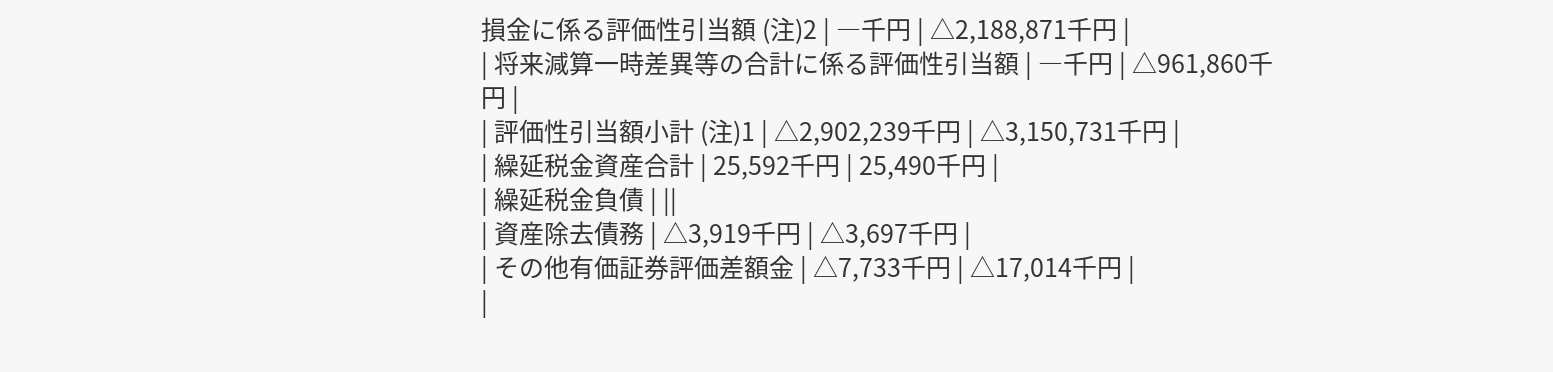損金に係る評価性引当額 (注)2 | ―千円 | △2,188,871千円 |
| 将来減算一時差異等の合計に係る評価性引当額 | ―千円 | △961,860千円 |
| 評価性引当額小計 (注)1 | △2,902,239千円 | △3,150,731千円 |
| 繰延税金資産合計 | 25,592千円 | 25,490千円 |
| 繰延税金負債 | ||
| 資産除去債務 | △3,919千円 | △3,697千円 |
| その他有価証券評価差額金 | △7,733千円 | △17,014千円 |
|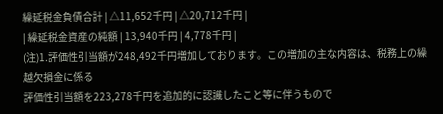繰延税金負債合計 | △11,652千円 | △20,712千円 |
| 繰延税金資産の純額 | 13,940千円 | 4,778千円 |
(注)1.評価性引当額が248,492千円増加しております。この増加の主な内容は、税務上の繰越欠損金に係る
評価性引当額を223,278千円を追加的に認識したこと等に伴うもので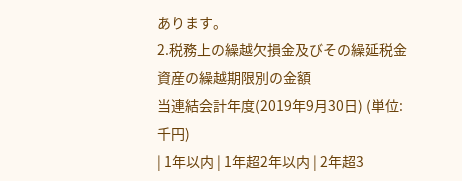あります。
2.税務上の繰越欠損金及びその繰延税金資産の繰越期限別の金額
当連結会計年度(2019年9月30日) (単位:千円)
| 1年以内 | 1年超2年以内 | 2年超3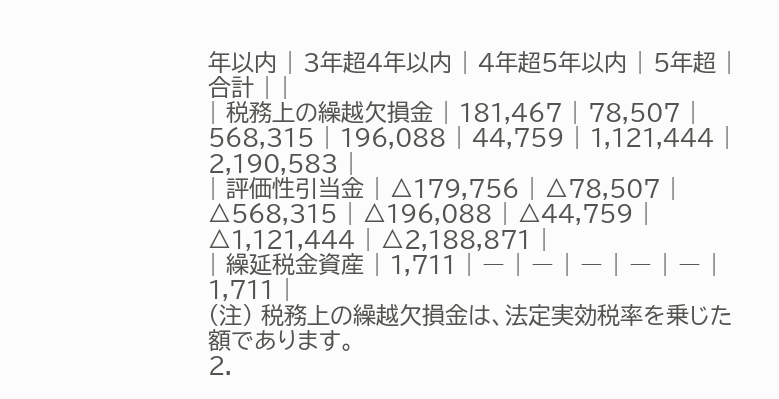年以内 | 3年超4年以内 | 4年超5年以内 | 5年超 | 合計 | |
| 税務上の繰越欠損金 | 181,467 | 78,507 | 568,315 | 196,088 | 44,759 | 1,121,444 | 2,190,583 |
| 評価性引当金 | △179,756 | △78,507 | △568,315 | △196,088 | △44,759 | △1,121,444 | △2,188,871 |
| 繰延税金資産 | 1,711 | ― | ― | ― | ― | ― | 1,711 |
(注) 税務上の繰越欠損金は、法定実効税率を乗じた額であります。
2.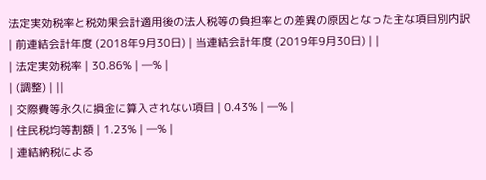法定実効税率と税効果会計適用後の法人税等の負担率との差異の原因となった主な項目別内訳
| 前連結会計年度 (2018年9月30日) | 当連結会計年度 (2019年9月30日) | |
| 法定実効税率 | 30.86% | ―% |
| (調整) | ||
| 交際費等永久に損金に算入されない項目 | 0.43% | ―% |
| 住民税均等割額 | 1.23% | ―% |
| 連結納税による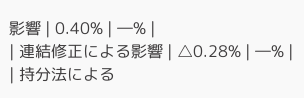影響 | 0.40% | ―% |
| 連結修正による影響 | △0.28% | ―% |
| 持分法による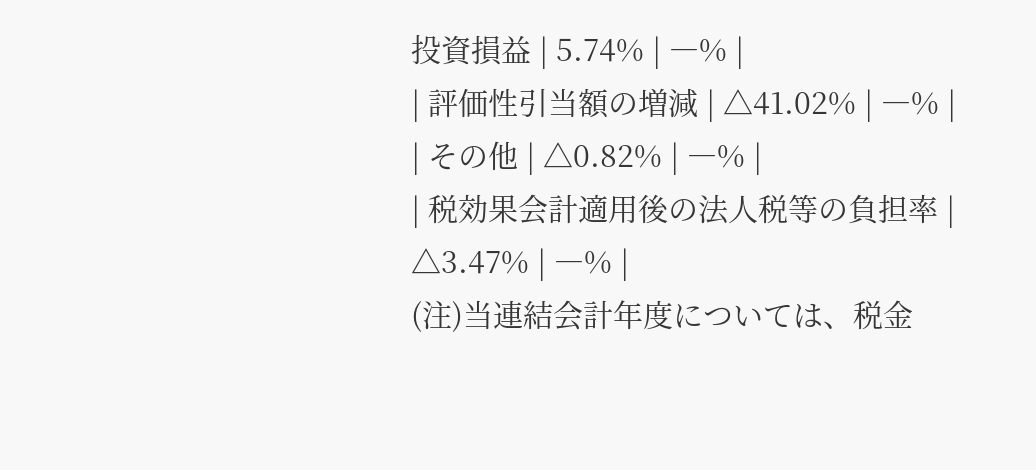投資損益 | 5.74% | ―% |
| 評価性引当額の増減 | △41.02% | ―% |
| その他 | △0.82% | ―% |
| 税効果会計適用後の法人税等の負担率 | △3.47% | ―% |
(注)当連結会計年度については、税金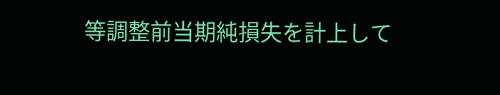等調整前当期純損失を計上して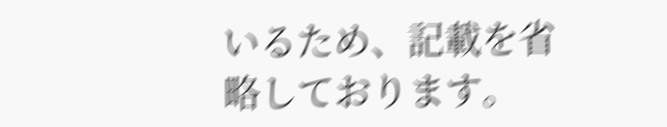いるため、記載を省略しております。